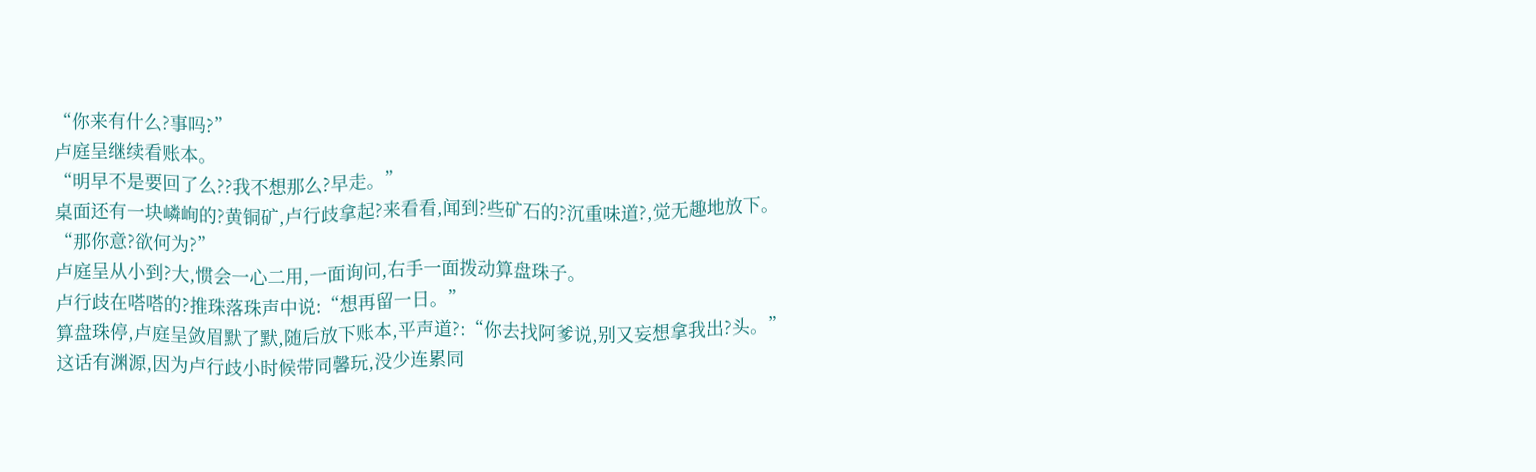“你来有什么?事吗?”
卢庭呈继续看账本。
“明早不是要回了么??我不想那么?早走。”
桌面还有一块嶙峋的?黄铜矿,卢行歧拿起?来看看,闻到?些矿石的?沉重味道?,觉无趣地放下。
“那你意?欲何为?”
卢庭呈从小到?大,惯会一心二用,一面询问,右手一面拨动算盘珠子。
卢行歧在嗒嗒的?推珠落珠声中说:“想再留一日。”
算盘珠停,卢庭呈敛眉默了默,随后放下账本,平声道?:“你去找阿爹说,别又妄想拿我出?头。”
这话有渊源,因为卢行歧小时候带同馨玩,没少连累同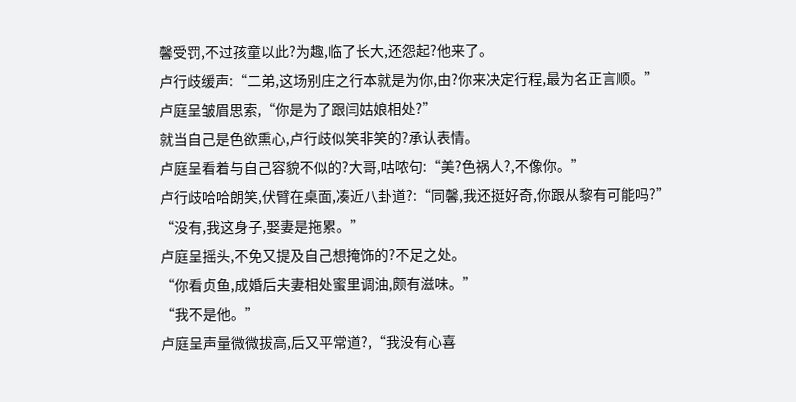馨受罚,不过孩童以此?为趣,临了长大,还怨起?他来了。
卢行歧缓声:“二弟,这场别庄之行本就是为你,由?你来决定行程,最为名正言顺。”
卢庭呈皱眉思索,“你是为了跟闫姑娘相处?”
就当自己是色欲熏心,卢行歧似笑非笑的?承认表情。
卢庭呈看着与自己容貌不似的?大哥,咕哝句:“美?色祸人?,不像你。”
卢行歧哈哈朗笑,伏臂在桌面,凑近八卦道?:“同馨,我还挺好奇,你跟从黎有可能吗?”
“没有,我这身子,娶妻是拖累。”
卢庭呈摇头,不免又提及自己想掩饰的?不足之处。
“你看贞鱼,成婚后夫妻相处蜜里调油,颇有滋味。”
“我不是他。”
卢庭呈声量微微拔高,后又平常道?,“我没有心喜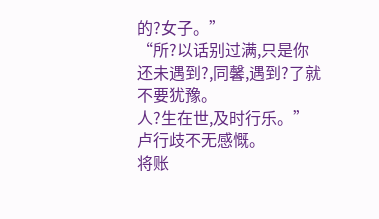的?女子。”
“所?以话别过满,只是你还未遇到?,同馨,遇到?了就不要犹豫。
人?生在世,及时行乐。”
卢行歧不无感慨。
将账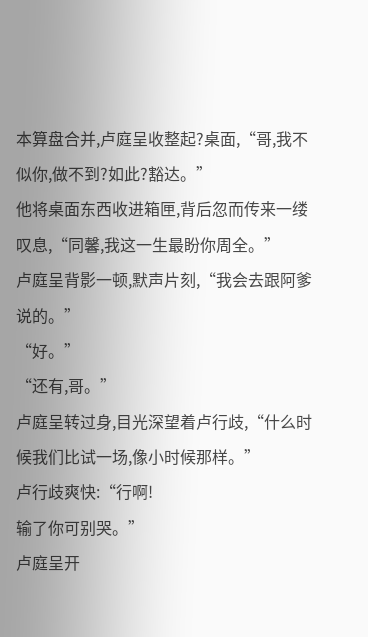本算盘合并,卢庭呈收整起?桌面,“哥,我不似你,做不到?如此?豁达。”
他将桌面东西收进箱匣,背后忽而传来一缕叹息,“同馨,我这一生最盼你周全。”
卢庭呈背影一顿,默声片刻,“我会去跟阿爹说的。”
“好。”
“还有,哥。”
卢庭呈转过身,目光深望着卢行歧,“什么时候我们比试一场,像小时候那样。”
卢行歧爽快:“行啊!
输了你可别哭。”
卢庭呈开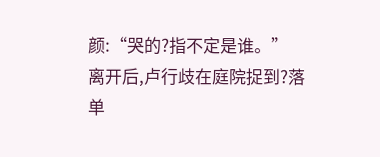颜:“哭的?指不定是谁。”
离开后,卢行歧在庭院捉到?落单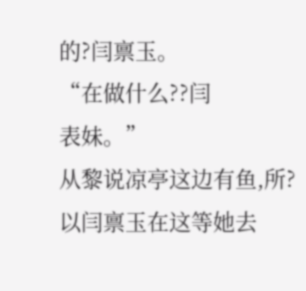的?闫禀玉。
“在做什么??闫
表妹。”
从黎说凉亭这边有鱼,所?以闫禀玉在这等她去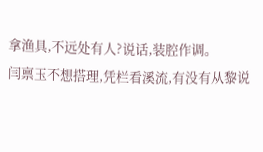拿渔具,不远处有人?说话,装腔作调。
闫禀玉不想搭理,凭栏看溪流,有没有从黎说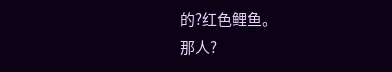的?红色鲤鱼。
那人?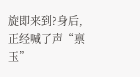旋即来到?身后,正经喊了声“禀玉”